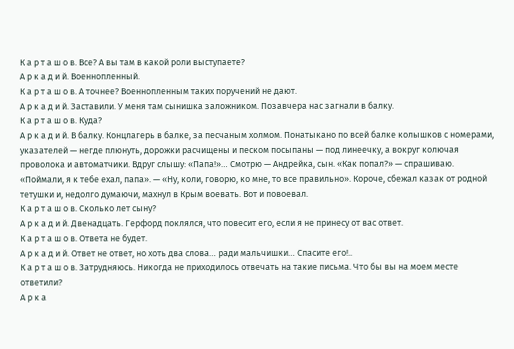К а р т а ш о в. Все? А вы там в какой роли выступаете?
А р к а д и й. Военнопленный.
К а р т а ш о в. А точнее? Военнопленным таких поручений не дают.
А р к а д и й. Заставили. У меня там сынишка заложником. Позавчера нас загнали в балку.
К а р т а ш о в. Куда?
А р к а д и й. В балку. Концлагерь в балке, за песчаным холмом. Понатыкано по всей балке колышков с номерами, указателей — негде плюнуть, дорожки расчищены и песком посыпаны — под линеечку, а вокруг колючая проволока и автоматчики. Вдруг слышу: «Папа!»… Смотрю — Андрейка, сын. «Как попал?» — спрашиваю. «Поймали, я к тебе ехал, папа». — «Ну, коли, говорю, ко мне, то все правильно». Короче, сбежал казак от родной тетушки и, недолго думаючи, махнул в Крым воевать. Вот и повоевал.
К а р т а ш о в. Сколько лет сыну?
А р к а д и й. Двенадцать. Герфорд поклялся, что повесит его, если я не принесу от вас ответ.
К а р т а ш о в. Ответа не будет.
А р к а д и й. Ответ не ответ, но хоть два слова… ради мальчишки… Спасите его!..
К а р т а ш о в. Затрудняюсь. Никогда не приходилось отвечать на такие письма. Что бы вы на моем месте ответили?
А р к а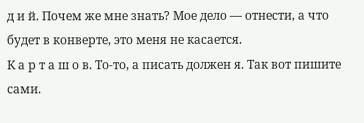д и й. Почем же мне знать? Мое дело — отнести, а что будет в конверте, это меня не касается.
К а р т а ш о в. То-то, а писать должен я. Так вот пишите сами.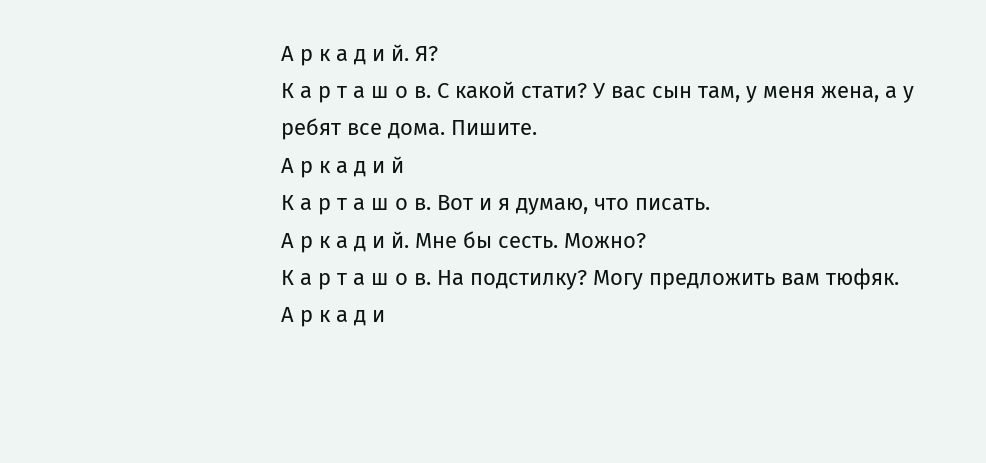А р к а д и й. Я?
К а р т а ш о в. С какой стати? У вас сын там, у меня жена, а у ребят все дома. Пишите.
А р к а д и й
К а р т а ш о в. Вот и я думаю, что писать.
А р к а д и й. Мне бы сесть. Можно?
К а р т а ш о в. На подстилку? Могу предложить вам тюфяк.
А р к а д и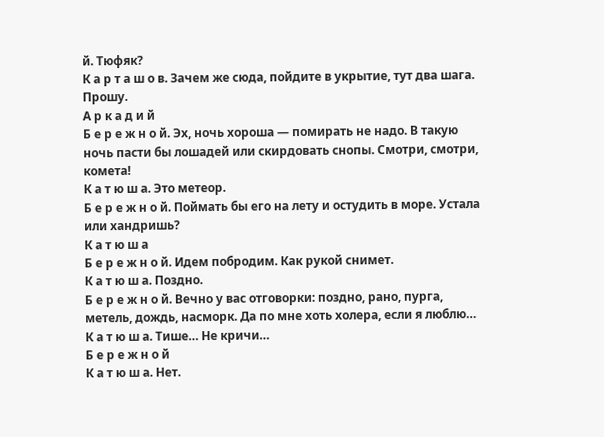й. Тюфяк?
К а р т а ш о в. Зачем же сюда, пойдите в укрытие, тут два шага. Прошу.
А р к а д и й
Б е р е ж н о й. Эх, ночь хороша — помирать не надо. В такую ночь пасти бы лошадей или скирдовать снопы. Смотри, смотри, комета!
К а т ю ш а. Это метеор.
Б е р е ж н о й. Поймать бы его на лету и остудить в море. Устала или хандришь?
К а т ю ш а
Б е р е ж н о й. Идем побродим. Как рукой снимет.
К а т ю ш а. Поздно.
Б е р е ж н о й. Вечно у вас отговорки: поздно, рано, пурга, метель, дождь, насморк. Да по мне хоть холера, если я люблю…
К а т ю ш а. Тише… Не кричи…
Б е р е ж н о й
К а т ю ш а. Нет.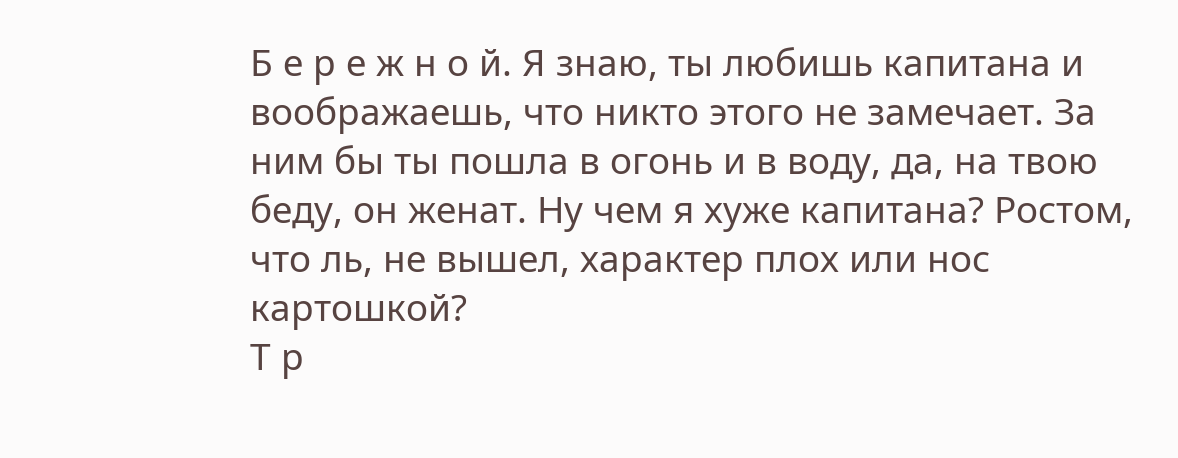Б е р е ж н о й. Я знаю, ты любишь капитана и воображаешь, что никто этого не замечает. За ним бы ты пошла в огонь и в воду, да, на твою беду, он женат. Ну чем я хуже капитана? Ростом, что ль, не вышел, характер плох или нос картошкой?
Т р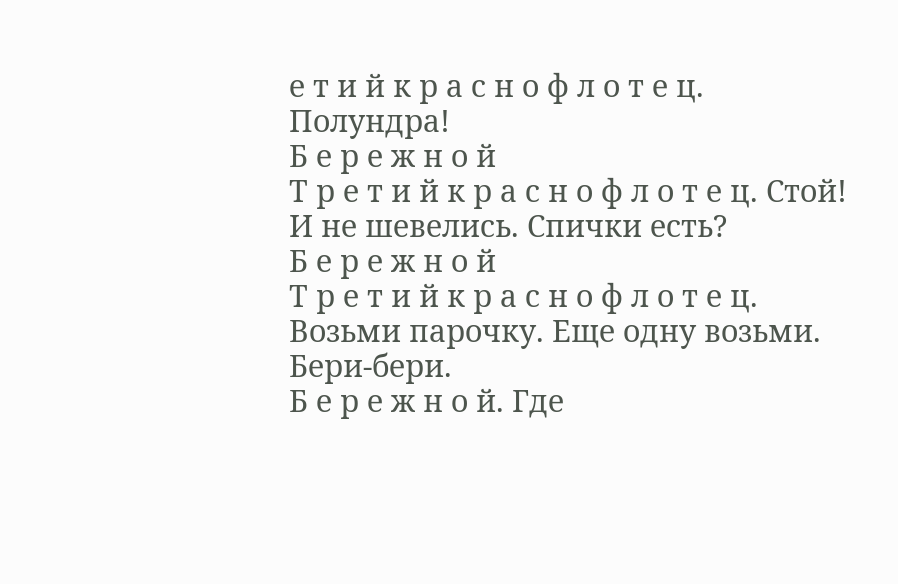е т и й к р а с н о ф л о т е ц. Полундра!
Б е р е ж н о й
Т р е т и й к р а с н о ф л о т е ц. Стой!
И не шевелись. Спички есть?
Б е р е ж н о й
Т р е т и й к р а с н о ф л о т е ц. Возьми парочку. Еще одну возьми. Бери-бери.
Б е р е ж н о й. Где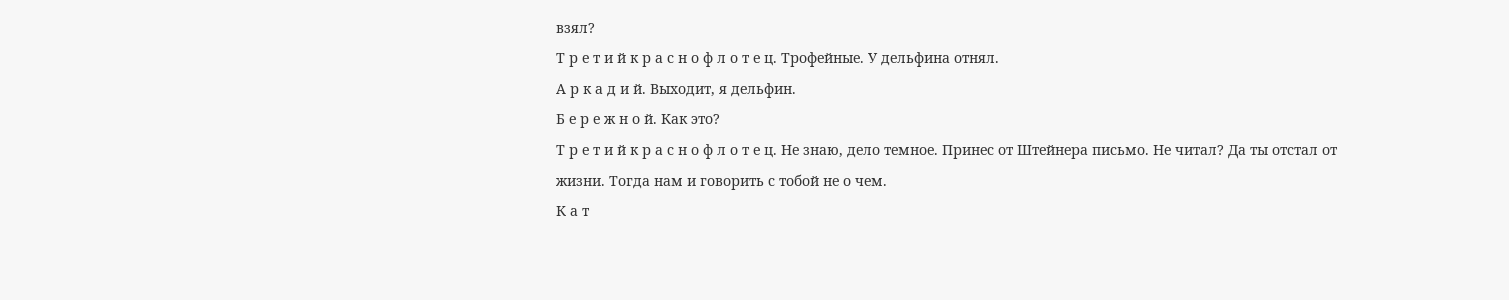взял?
Т р е т и й к р а с н о ф л о т е ц. Трофейные. У дельфина отнял.
А р к а д и й. Выходит, я дельфин.
Б е р е ж н о й. Как это?
Т р е т и й к р а с н о ф л о т е ц. Не знаю, дело темное. Принес от Штейнера письмо. Не читал? Да ты отстал от жизни. Тогда нам и говорить с тобой не о чем.
К а т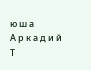ю ш а
А р к а д и й
Т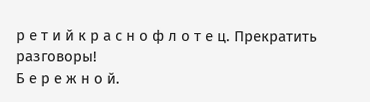р е т и й к р а с н о ф л о т е ц. Прекратить разговоры!
Б е р е ж н о й.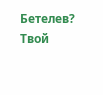Бетелев? Твой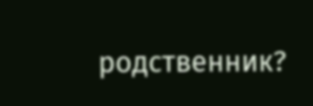родственник?